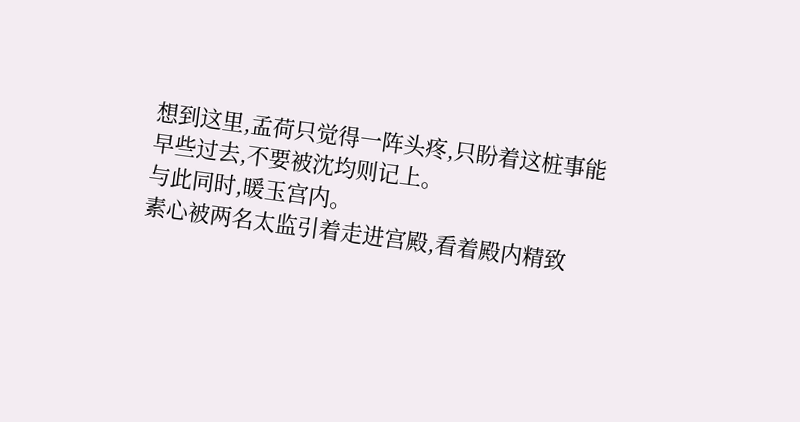想到这里,孟荷只觉得一阵头疼,只盼着这桩事能早些过去,不要被沈均则记上。
与此同时,暖玉宫内。
素心被两名太监引着走进宫殿,看着殿内精致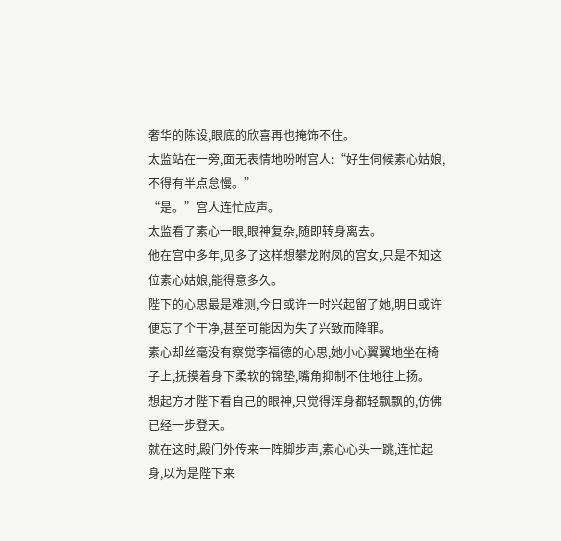奢华的陈设,眼底的欣喜再也掩饰不住。
太监站在一旁,面无表情地吩咐宫人:“好生伺候素心姑娘,不得有半点怠慢。”
“是。”宫人连忙应声。
太监看了素心一眼,眼神复杂,随即转身离去。
他在宫中多年,见多了这样想攀龙附凤的宫女,只是不知这位素心姑娘,能得意多久。
陛下的心思最是难测,今日或许一时兴起留了她,明日或许便忘了个干净,甚至可能因为失了兴致而降罪。
素心却丝毫没有察觉李福德的心思,她小心翼翼地坐在椅子上,抚摸着身下柔软的锦垫,嘴角抑制不住地往上扬。
想起方才陛下看自己的眼神,只觉得浑身都轻飘飘的,仿佛已经一步登天。
就在这时,殿门外传来一阵脚步声,素心心头一跳,连忙起身,以为是陛下来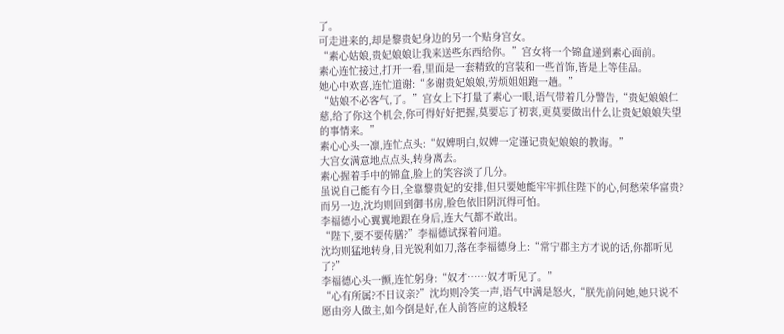了。
可走进来的,却是黎贵妃身边的另一个贴身宫女。
“素心姑娘,贵妃娘娘让我来送些东西给你。”宫女将一个锦盒递到素心面前。
素心连忙接过,打开一看,里面是一套精致的宫装和一些首饰,皆是上等佳品。
她心中欢喜,连忙道谢:“多谢贵妃娘娘,劳烦姐姐跑一趟。”
“姑娘不必客气,了。”宫女上下打量了素心一眼,语气带着几分警告,“贵妃娘娘仁慈,给了你这个机会,你可得好好把握,莫要忘了初衷,更莫要做出什么让贵妃娘娘失望的事情来。”
素心心头一凛,连忙点头:“奴婢明白,奴婢一定谨记贵妃娘娘的教诲。”
大宫女满意地点点头,转身离去。
素心握着手中的锦盒,脸上的笑容淡了几分。
虽说自己能有今日,全靠黎贵妃的安排,但只要她能牢牢抓住陛下的心,何愁荣华富贵?
而另一边,沈均则回到御书房,脸色依旧阴沉得可怕。
李福德小心翼翼地跟在身后,连大气都不敢出。
“陛下,要不要传膳?”李福德试探着问道。
沈均则猛地转身,目光锐利如刀,落在李福德身上:“常宁郡主方才说的话,你都听见了?”
李福德心头一颤,连忙躬身:“奴才……奴才听见了。”
“心有所属?不日议亲?”沈均则冷笑一声,语气中满是怒火,“朕先前问她,她只说不愿由旁人做主,如今倒是好,在人前答应的这般轻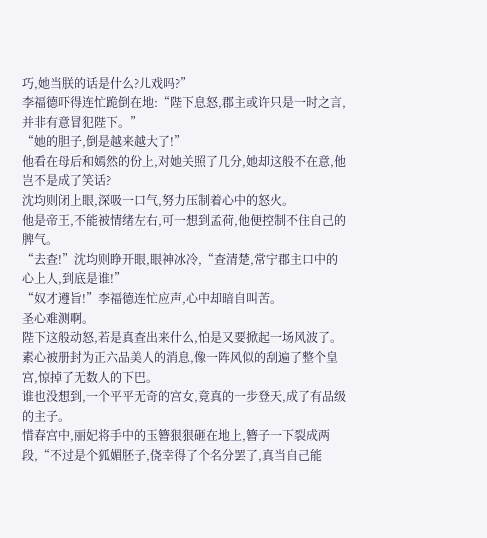巧,她当朕的话是什么?儿戏吗?”
李福德吓得连忙跪倒在地:“陛下息怒,郡主或许只是一时之言,并非有意冒犯陛下。”
“她的胆子,倒是越来越大了!”
他看在母后和嫣然的份上,对她关照了几分,她却这般不在意,他岂不是成了笑话?
沈均则闭上眼,深吸一口气,努力压制着心中的怒火。
他是帝王,不能被情绪左右,可一想到孟荷,他便控制不住自己的脾气。
“去查!”沈均则睁开眼,眼神冰冷,“查清楚,常宁郡主口中的心上人,到底是谁!”
“奴才遵旨!”李福德连忙应声,心中却暗自叫苦。
圣心难测啊。
陛下这般动怒,若是真查出来什么,怕是又要掀起一场风波了。
素心被册封为正六品美人的消息,像一阵风似的刮遍了整个皇宫,惊掉了无数人的下巴。
谁也没想到,一个平平无奇的宫女,竟真的一步登天,成了有品级的主子。
惜春宫中,丽妃将手中的玉簪狠狠砸在地上,簪子一下裂成两段,“不过是个狐媚胚子,侥幸得了个名分罢了,真当自己能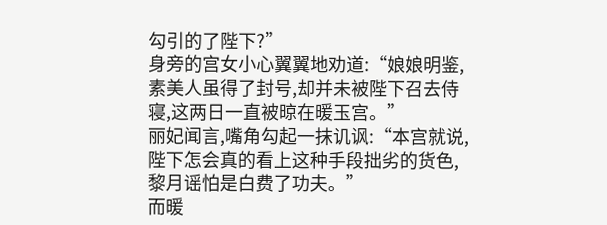勾引的了陛下?”
身旁的宫女小心翼翼地劝道:“娘娘明鉴,素美人虽得了封号,却并未被陛下召去侍寝,这两日一直被晾在暖玉宫。”
丽妃闻言,嘴角勾起一抹讥讽:“本宫就说,陛下怎会真的看上这种手段拙劣的货色,黎月谣怕是白费了功夫。”
而暖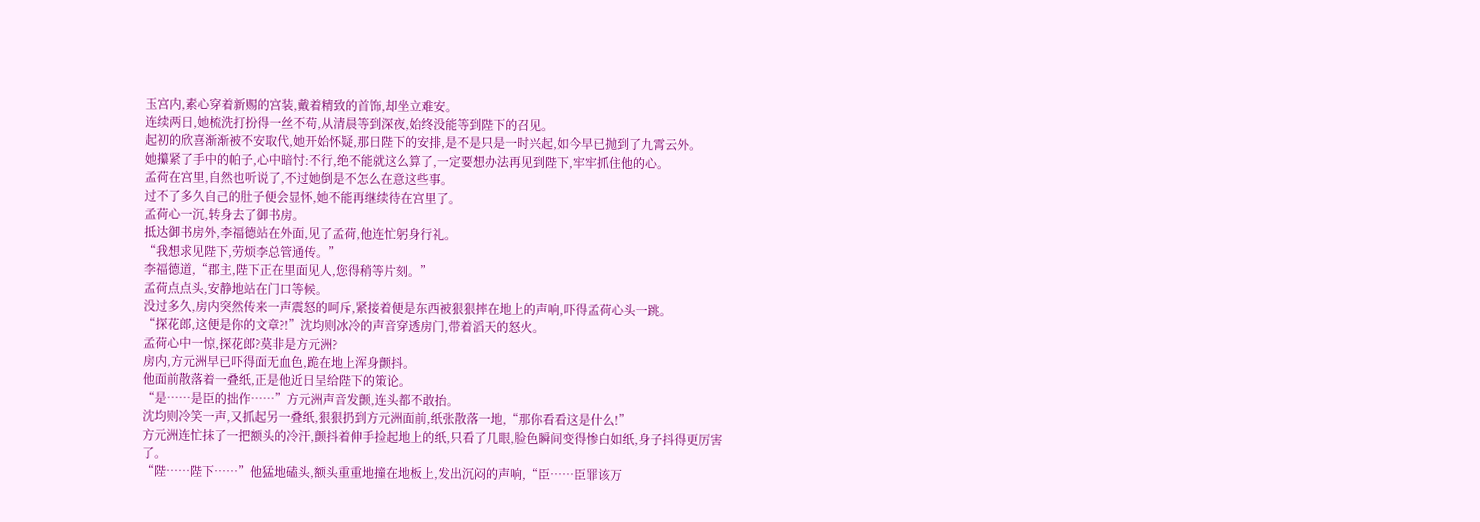玉宫内,素心穿着新赐的宫装,戴着精致的首饰,却坐立难安。
连续两日,她梳洗打扮得一丝不苟,从清晨等到深夜,始终没能等到陛下的召见。
起初的欣喜渐渐被不安取代,她开始怀疑,那日陛下的安排,是不是只是一时兴起,如今早已抛到了九霄云外。
她攥紧了手中的帕子,心中暗忖:不行,绝不能就这么算了,一定要想办法再见到陛下,牢牢抓住他的心。
孟荷在宫里,自然也听说了,不过她倒是不怎么在意这些事。
过不了多久自己的肚子便会显怀,她不能再继续待在宫里了。
孟荷心一沉,转身去了御书房。
抵达御书房外,李福德站在外面,见了孟荷,他连忙躬身行礼。
“我想求见陛下,劳烦李总管通传。”
李福德道,“郡主,陛下正在里面见人,您得稍等片刻。”
孟荷点点头,安静地站在门口等候。
没过多久,房内突然传来一声震怒的呵斥,紧接着便是东西被狠狠摔在地上的声响,吓得孟荷心头一跳。
“探花郎,这便是你的文章?!”沈均则冰冷的声音穿透房门,带着滔天的怒火。
孟荷心中一惊,探花郎?莫非是方元洲?
房内,方元洲早已吓得面无血色,跪在地上浑身颤抖。
他面前散落着一叠纸,正是他近日呈给陛下的策论。
“是……是臣的拙作……”方元洲声音发颤,连头都不敢抬。
沈均则冷笑一声,又抓起另一叠纸,狠狠扔到方元洲面前,纸张散落一地,“那你看看这是什么!”
方元洲连忙抹了一把额头的冷汗,颤抖着伸手捡起地上的纸,只看了几眼,脸色瞬间变得惨白如纸,身子抖得更厉害了。
“陛……陛下……”他猛地磕头,额头重重地撞在地板上,发出沉闷的声响,“臣……臣罪该万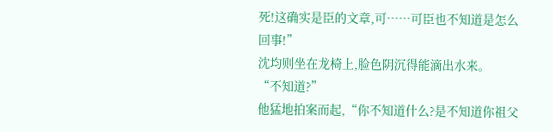死!这确实是臣的文章,可……可臣也不知道是怎么回事!”
沈均则坐在龙椅上,脸色阴沉得能滴出水来。
“不知道?”
他猛地拍案而起,“你不知道什么?是不知道你祖父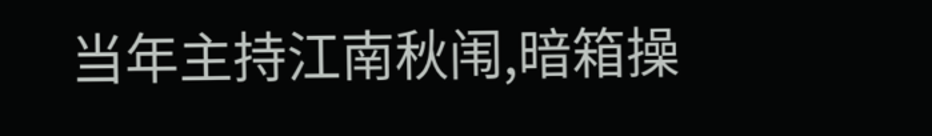当年主持江南秋闱,暗箱操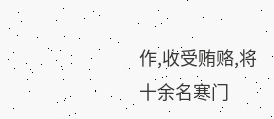作,收受贿赂,将十余名寒门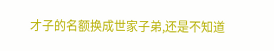才子的名额换成世家子弟,还是不知道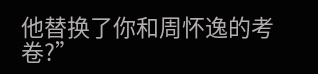他替换了你和周怀逸的考卷?”